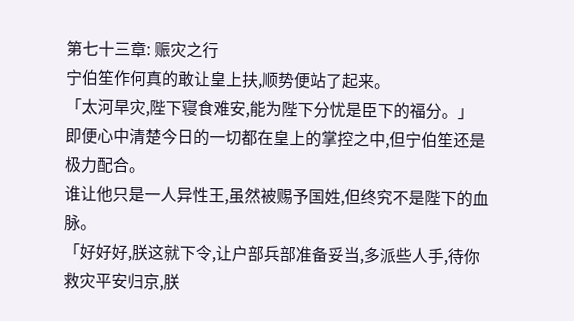第七十三章: 赈灾之行
宁伯笙作何真的敢让皇上扶,顺势便站了起来。
「太河旱灾,陛下寝食难安,能为陛下分忧是臣下的福分。」
即便心中清楚今日的一切都在皇上的掌控之中,但宁伯笙还是极力配合。
谁让他只是一人异性王,虽然被赐予国姓,但终究不是陛下的血脉。
「好好好,朕这就下令,让户部兵部准备妥当,多派些人手,待你救灾平安归京,朕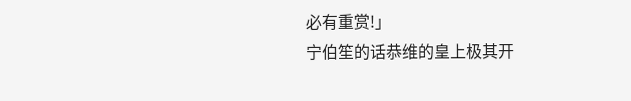必有重赏!」
宁伯笙的话恭维的皇上极其开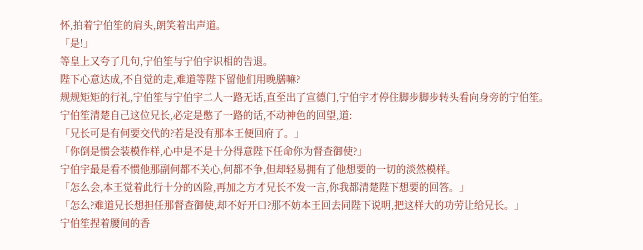怀,拍着宁伯笙的肩头,朗笑着出声道。
「是!」
等皇上又夸了几句,宁伯笙与宁伯宇识相的告退。
陛下心意达成,不自觉的走,难道等陛下留他们用晚膳嘛?
规规矩矩的行礼,宁伯笙与宁伯宇二人一路无话,直至出了宣德门,宁伯宇才停住脚步脚步转头看向身旁的宁伯笙。
宁伯笙清楚自己这位兄长,必定是憋了一路的话,不动神色的回望,道:
「兄长可是有何要交代的?若是没有那本王便回府了。」
「你倒是惯会装模作样,心中是不是十分得意陛下任命你为督查御使?」
宁伯宇最是看不惯他那副何都不关心,何都不争,但却轻易拥有了他想要的一切的淡然模样。
「怎么会,本王觉着此行十分的凶险,再加之方才兄长不发一言,你我都清楚陛下想要的回答。」
「怎么?难道兄长想担任那督查御使,却不好开口?那不妨本王回去同陛下说明,把这样大的功劳让给兄长。」
宁伯笙捏着腰间的香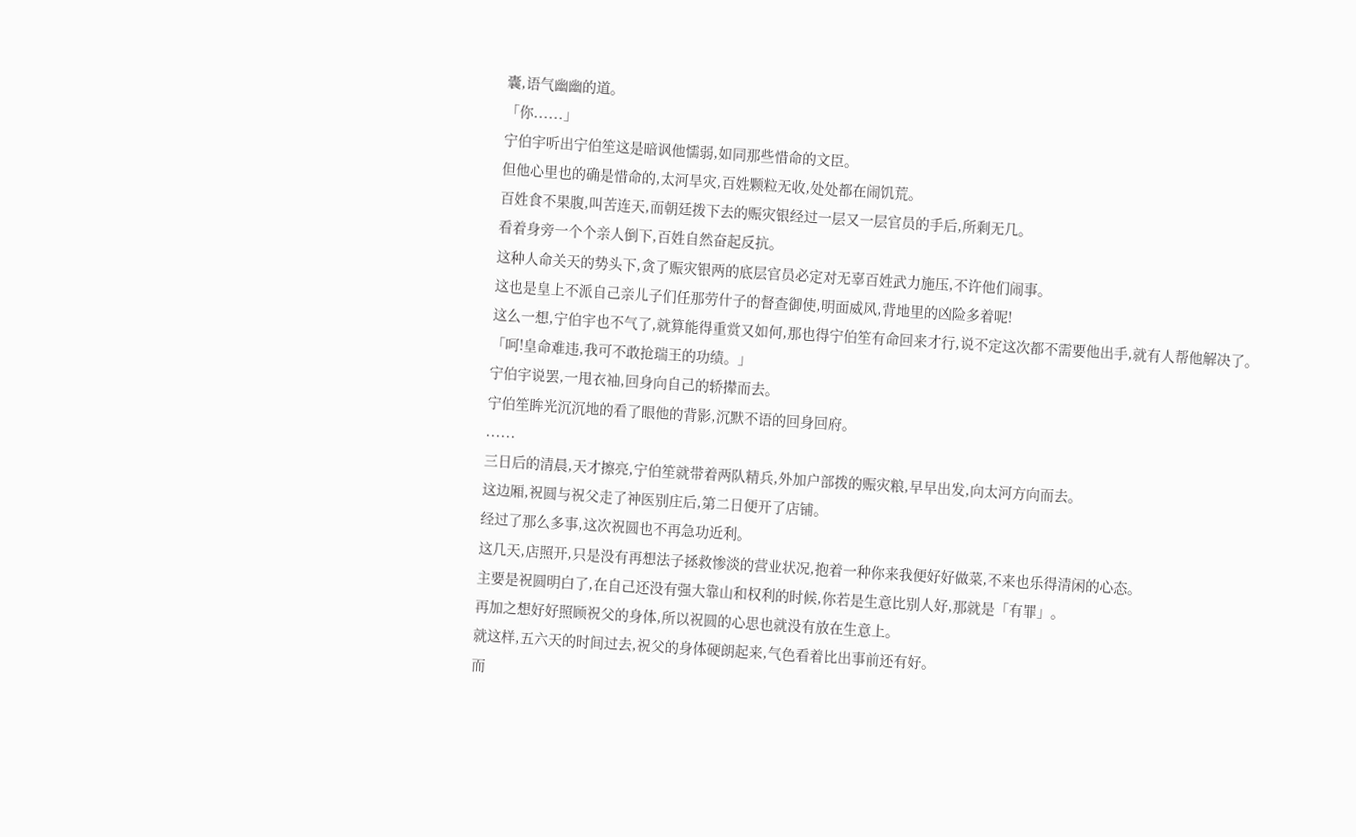囊,语气幽幽的道。
「你......」
宁伯宇听出宁伯笙这是暗讽他懦弱,如同那些惜命的文臣。
但他心里也的确是惜命的,太河旱灾,百姓颗粒无收,处处都在闹饥荒。
百姓食不果腹,叫苦连天,而朝廷拨下去的赈灾银经过一层又一层官员的手后,所剩无几。
看着身旁一个个亲人倒下,百姓自然奋起反抗。
这种人命关天的势头下,贪了赈灾银两的底层官员必定对无辜百姓武力施压,不许他们闹事。
这也是皇上不派自己亲儿子们任那劳什子的督查御使,明面威风,背地里的凶险多着呢!
这么一想,宁伯宇也不气了,就算能得重赏又如何,那也得宁伯笙有命回来才行,说不定这次都不需要他出手,就有人帮他解决了。
「呵!皇命难违,我可不敢抢瑞王的功绩。」
宁伯宇说罢,一甩衣袖,回身向自己的轿撵而去。
宁伯笙眸光沉沉地的看了眼他的背影,沉默不语的回身回府。
......
三日后的清晨,天才擦亮,宁伯笙就带着两队精兵,外加户部拨的赈灾粮,早早出发,向太河方向而去。
这边厢,祝圆与祝父走了神医别庄后,第二日便开了店铺。
经过了那么多事,这次祝圆也不再急功近利。
这几天,店照开,只是没有再想法子拯救惨淡的营业状况,抱着一种你来我便好好做菜,不来也乐得清闲的心态。
主要是祝圆明白了,在自己还没有强大靠山和权利的时候,你若是生意比别人好,那就是「有罪」。
再加之想好好照顾祝父的身体,所以祝圆的心思也就没有放在生意上。
就这样,五六天的时间过去,祝父的身体硬朗起来,气色看着比出事前还有好。
而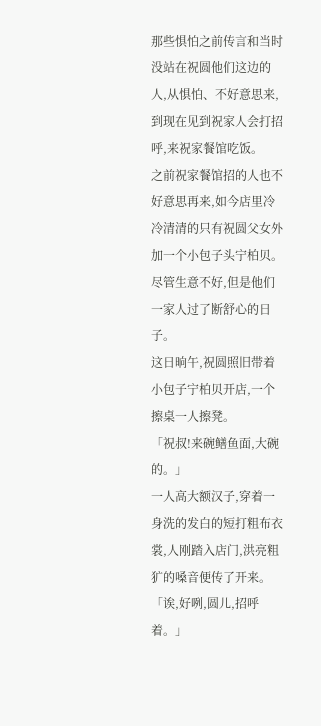那些惧怕之前传言和当时没站在祝圆他们这边的人,从惧怕、不好意思来,到现在见到祝家人会打招呼,来祝家餐馆吃饭。
之前祝家餐馆招的人也不好意思再来,如今店里冷冷清清的只有祝圆父女外加一个小包子头宁柏贝。
尽管生意不好,但是他们一家人过了断舒心的日子。
这日晌午,祝圆照旧带着小包子宁柏贝开店,一个擦桌一人擦凳。
「祝叔!来碗鳝鱼面,大碗的。」
一人高大额汉子,穿着一身洗的发白的短打粗布衣裳,人刚踏入店门,洪亮粗犷的嗓音便传了开来。
「诶,好咧,圆儿,招呼着。」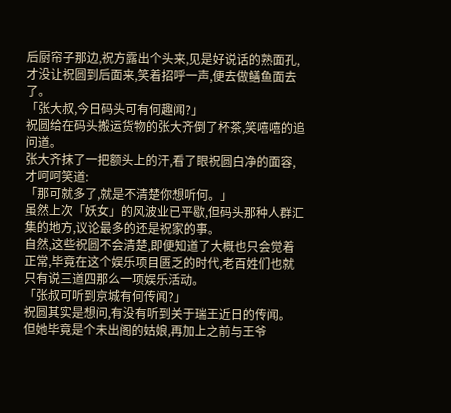后厨帘子那边,祝方露出个头来,见是好说话的熟面孔,才没让祝圆到后面来,笑着招呼一声,便去做鳝鱼面去了。
「张大叔,今日码头可有何趣闻?」
祝圆给在码头搬运货物的张大齐倒了杯茶,笑嘻嘻的追问道。
张大齐抹了一把额头上的汗,看了眼祝圆白净的面容,才呵呵笑道:
「那可就多了,就是不清楚你想听何。」
虽然上次「妖女」的风波业已平歇,但码头那种人群汇集的地方,议论最多的还是祝家的事。
自然,这些祝圆不会清楚,即便知道了大概也只会觉着正常,毕竟在这个娱乐项目匮乏的时代,老百姓们也就只有说三道四那么一项娱乐活动。
「张叔可听到京城有何传闻?」
祝圆其实是想问,有没有听到关于瑞王近日的传闻。
但她毕竟是个未出阁的姑娘,再加上之前与王爷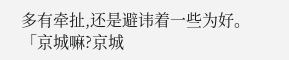多有牵扯,还是避讳着一些为好。
「京城嘛?京城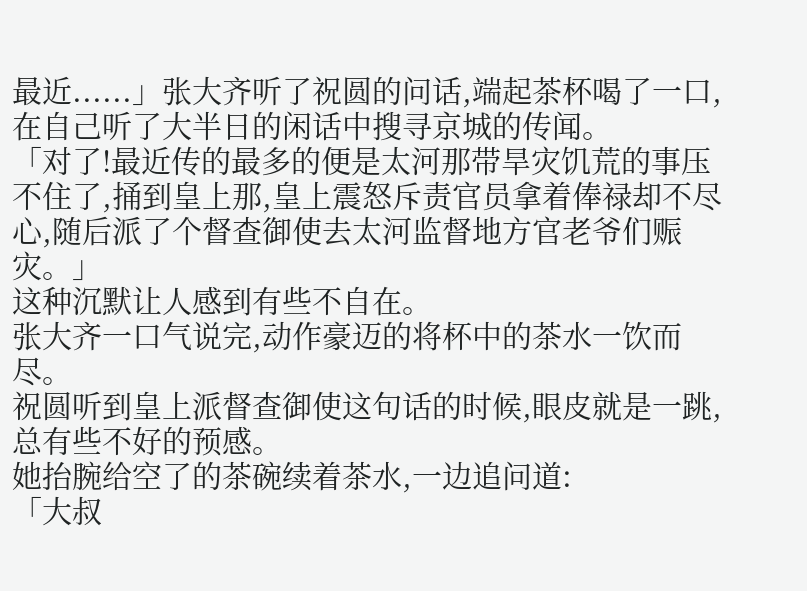最近......」张大齐听了祝圆的问话,端起茶杯喝了一口,在自己听了大半日的闲话中搜寻京城的传闻。
「对了!最近传的最多的便是太河那带旱灾饥荒的事压不住了,捅到皇上那,皇上震怒斥责官员拿着俸禄却不尽心,随后派了个督查御使去太河监督地方官老爷们赈灾。」
这种沉默让人感到有些不自在。
张大齐一口气说完,动作豪迈的将杯中的茶水一饮而尽。
祝圆听到皇上派督查御使这句话的时候,眼皮就是一跳,总有些不好的预感。
她抬腕给空了的茶碗续着茶水,一边追问道:
「大叔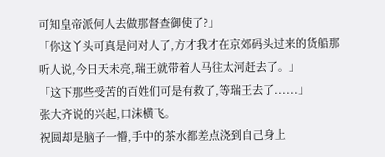可知皇帝派何人去做那督查御使了?」
「你这丫头可真是问对人了,方才我才在京郊码头过来的货船那听人说,今日天未亮,瑞王就带着人马往太河赶去了。」
「这下那些受苦的百姓们可是有救了,等瑞王去了......」
张大齐说的兴起,口沫横飞。
祝圆却是脑子一懵,手中的茶水都差点浇到自己身上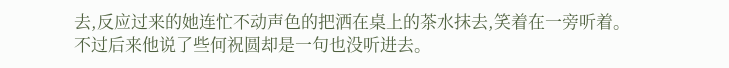去,反应过来的她连忙不动声色的把洒在桌上的茶水抹去,笑着在一旁听着。
不过后来他说了些何祝圆却是一句也没听进去。